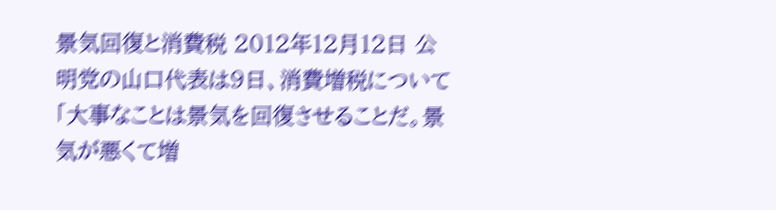景気回復と消費税 2012年12月12日 公明党の山口代表は9日、消費増税について「大事なことは景気を回復させることだ。景気が悪くて増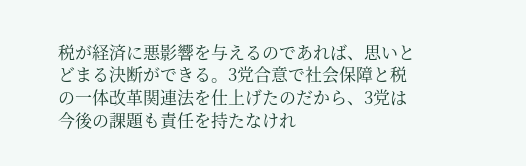税が経済に悪影響を与えるのであれば、思いとどまる決断ができる。3党合意で社会保障と税の一体改革関連法を仕上げたのだから、3党は今後の課題も責任を持たなけれ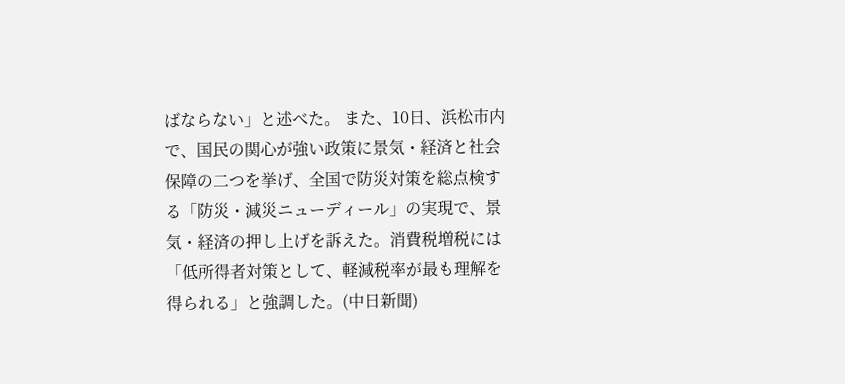ばならない」と述べた。 また、10日、浜松市内で、国民の関心が強い政策に景気・経済と社会保障の二つを挙げ、全国で防災対策を総点検する「防災・減災ニューディール」の実現で、景気・経済の押し上げを訴えた。消費税増税には「低所得者対策として、軽減税率が最も理解を得られる」と強調した。(中日新聞)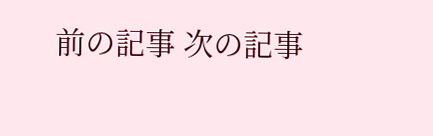前の記事 次の記事